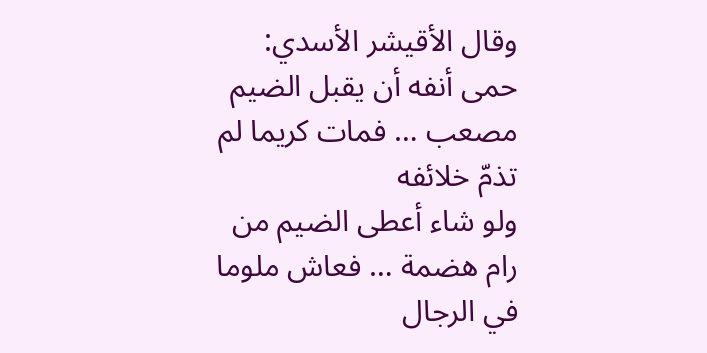وقال الأقيشر الأسدي:
حمى أنفه أن يقبل الضيم مصعب … فمات كريما لم تذمّ خلائفه
ولو شاء أعطى الضيم من رام هضمة … فعاش ملوما في الرجال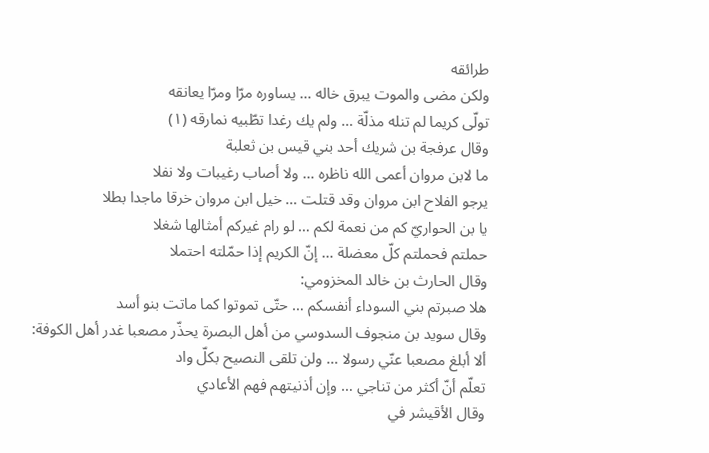طرائقه
ولكن مضى والموت يبرق خاله … يساوره مرّا ومرّا يعانقه
تولّى كريما لم تنله مذلّة … ولم يك رغدا تطّبيه نمارقه (١)
وقال عرفجة بن شريك أحد بني قيس بن ثعلبة
ما لابن مروان أعمى الله ناظره … ولا أصاب رغيبات ولا نفلا
يرجو الفلاح ابن مروان وقد قتلت … خيل ابن مروان خرقا ماجدا بطلا
يا بن الحواريّ كم من نعمة لكم … لو رام غيركم أمثالها شغلا
حملتم فحملتم كلّ معضلة … إنّ الكريم إذا حمّلته احتملا
وقال الحارث بن خالد المخزومي:
هلا صبرتم بني السوداء أنفسكم … حتّى تموتوا كما ماتت بنو أسد
وقال سويد بن منجوف السدوسي من أهل البصرة يحذّر مصعبا غدر أهل الكوفة:
ألا أبلغ مصعبا عنّي رسولا … ولن تلقى النصيح بكلّ واد
تعلّم أنّ أكثر من تناجي … وإن أذنيتهم فهم الأعادي
وقال الأقيشر في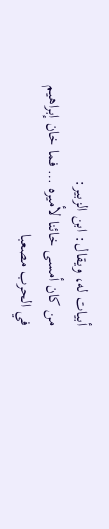أبيات له، ويقال: ابن الزبير:
من كان أمسى خائنا لأميره … فما خان إبراهيم في الحرب مصعبا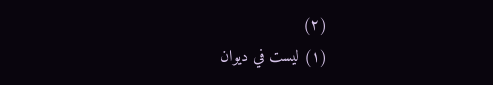(٢)
(١) ليست في ديوان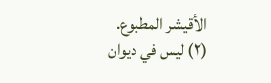الأقيشر المطبوع.
(٢) ليس في ديوان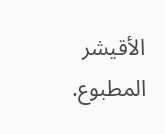الأقيشر المطبوع.